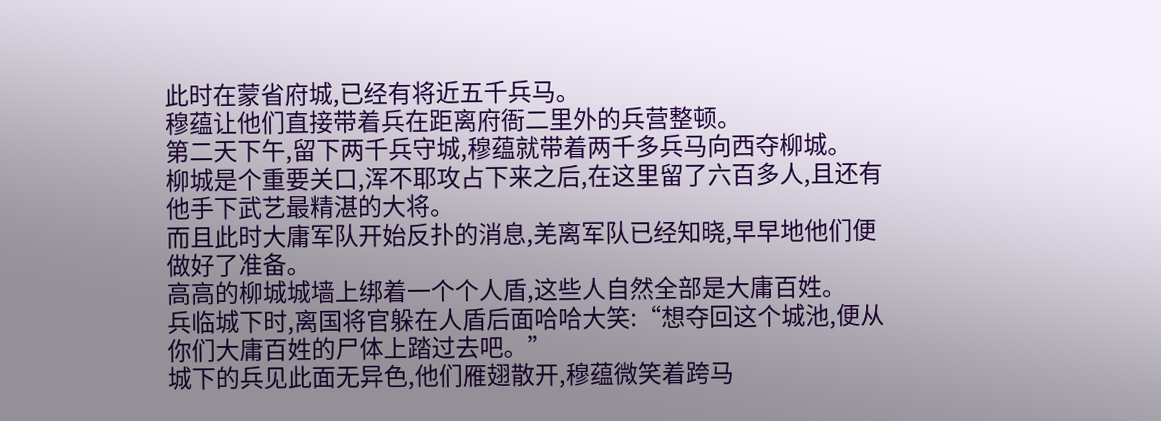此时在蒙省府城,已经有将近五千兵马。
穆蕴让他们直接带着兵在距离府衙二里外的兵营整顿。
第二天下午,留下两千兵守城,穆蕴就带着两千多兵马向西夺柳城。
柳城是个重要关口,浑不耶攻占下来之后,在这里留了六百多人,且还有他手下武艺最精湛的大将。
而且此时大庸军队开始反扑的消息,羌离军队已经知晓,早早地他们便做好了准备。
高高的柳城城墙上绑着一个个人盾,这些人自然全部是大庸百姓。
兵临城下时,离国将官躲在人盾后面哈哈大笑:“想夺回这个城池,便从你们大庸百姓的尸体上踏过去吧。”
城下的兵见此面无异色,他们雁翅散开,穆蕴微笑着跨马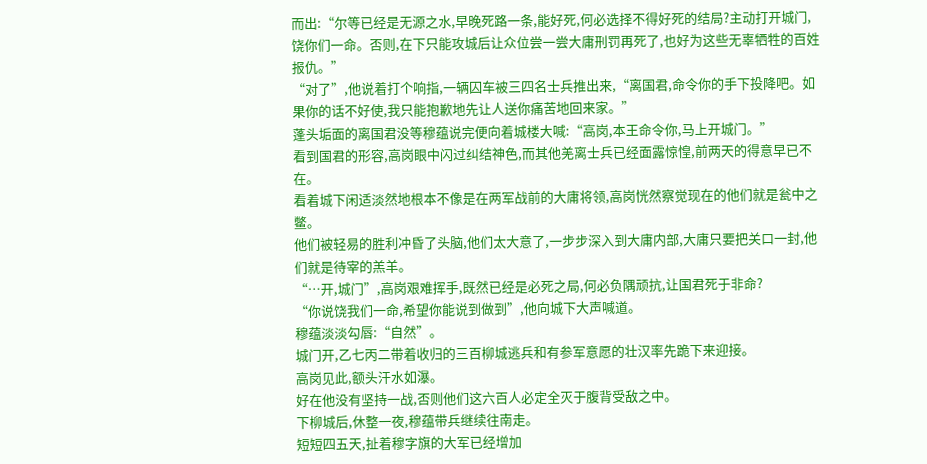而出:“尔等已经是无源之水,早晚死路一条,能好死,何必选择不得好死的结局?主动打开城门,饶你们一命。否则,在下只能攻城后让众位尝一尝大庸刑罚再死了,也好为这些无辜牺牲的百姓报仇。”
“对了”,他说着打个响指,一辆囚车被三四名士兵推出来,“离国君,命令你的手下投降吧。如果你的话不好使,我只能抱歉地先让人送你痛苦地回来家。”
蓬头垢面的离国君没等穆蕴说完便向着城楼大喊:“高岗,本王命令你,马上开城门。”
看到国君的形容,高岗眼中闪过纠结神色,而其他羌离士兵已经面露惊惶,前两天的得意早已不在。
看着城下闲适淡然地根本不像是在两军战前的大庸将领,高岗恍然察觉现在的他们就是瓮中之鳖。
他们被轻易的胜利冲昏了头脑,他们太大意了,一步步深入到大庸内部,大庸只要把关口一封,他们就是待宰的羔羊。
“…开,城门”,高岗艰难挥手,既然已经是必死之局,何必负隅顽抗,让国君死于非命?
“你说饶我们一命,希望你能说到做到”,他向城下大声喊道。
穆蕴淡淡勾唇:“自然”。
城门开,乙七丙二带着收归的三百柳城逃兵和有参军意愿的壮汉率先跪下来迎接。
高岗见此,额头汗水如瀑。
好在他没有坚持一战,否则他们这六百人必定全灭于腹背受敌之中。
下柳城后,休整一夜,穆蕴带兵继续往南走。
短短四五天,扯着穆字旗的大军已经增加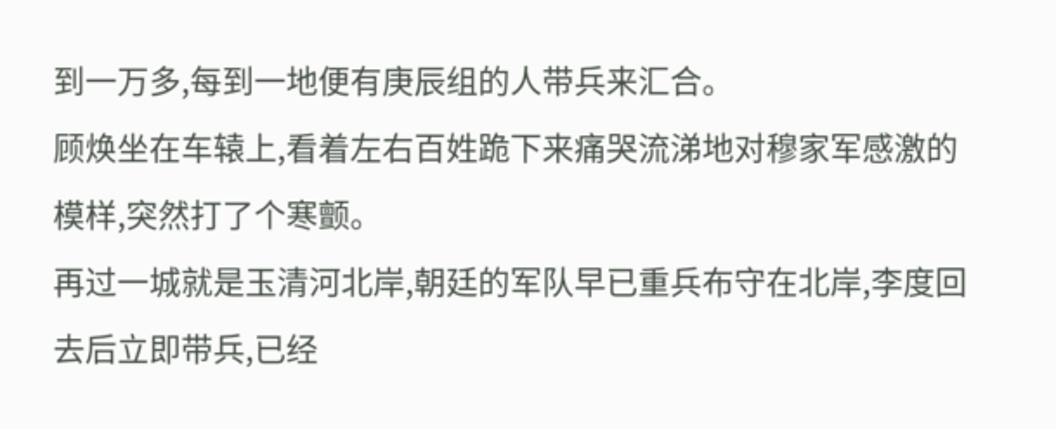到一万多,每到一地便有庚辰组的人带兵来汇合。
顾焕坐在车辕上,看着左右百姓跪下来痛哭流涕地对穆家军感激的模样,突然打了个寒颤。
再过一城就是玉清河北岸,朝廷的军队早已重兵布守在北岸,李度回去后立即带兵,已经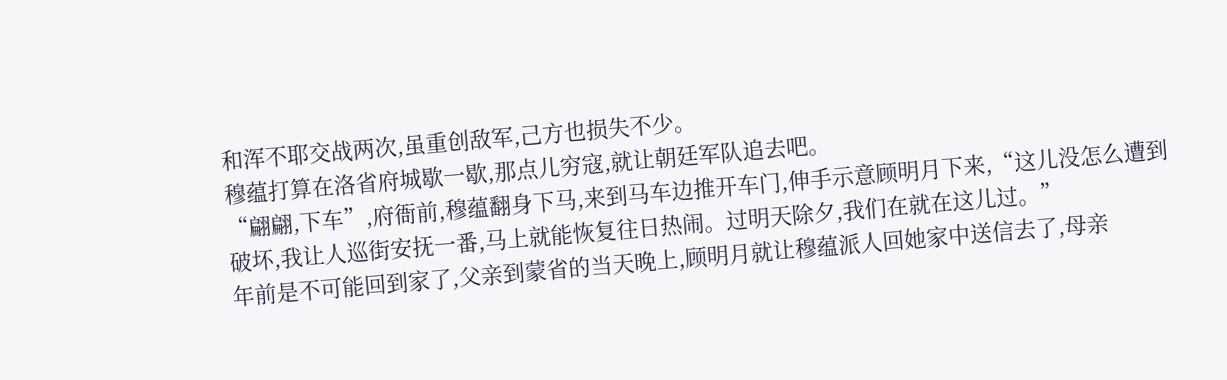和浑不耶交战两次,虽重创敌军,己方也损失不少。
穆蕴打算在洛省府城歇一歇,那点儿穷寇,就让朝廷军队追去吧。
“翩翩,下车”,府衙前,穆蕴翻身下马,来到马车边推开车门,伸手示意顾明月下来,“这儿没怎么遭到破坏,我让人巡街安抚一番,马上就能恢复往日热闹。过明天除夕,我们在就在这儿过。”
年前是不可能回到家了,父亲到蒙省的当天晚上,顾明月就让穆蕴派人回她家中送信去了,母亲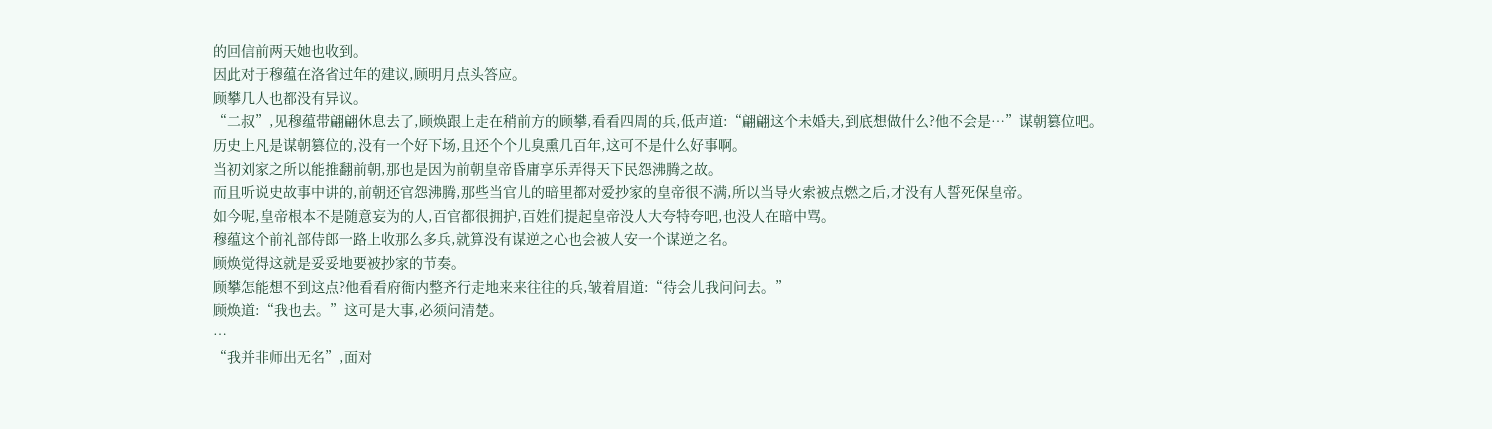的回信前两天她也收到。
因此对于穆蕴在洛省过年的建议,顾明月点头答应。
顾攀几人也都没有异议。
“二叔”,见穆蕴带翩翩休息去了,顾焕跟上走在稍前方的顾攀,看看四周的兵,低声道:“翩翩这个未婚夫,到底想做什么?他不会是…”谋朝篡位吧。
历史上凡是谋朝篡位的,没有一个好下场,且还个个儿臭熏几百年,这可不是什么好事啊。
当初刘家之所以能推翻前朝,那也是因为前朝皇帝昏庸享乐弄得天下民怨沸腾之故。
而且听说史故事中讲的,前朝还官怨沸腾,那些当官儿的暗里都对爱抄家的皇帝很不满,所以当导火索被点燃之后,才没有人誓死保皇帝。
如今呢,皇帝根本不是随意妄为的人,百官都很拥护,百姓们提起皇帝没人大夸特夸吧,也没人在暗中骂。
穆蕴这个前礼部侍郎一路上收那么多兵,就算没有谋逆之心也会被人安一个谋逆之名。
顾焕觉得这就是妥妥地要被抄家的节奏。
顾攀怎能想不到这点?他看看府衙内整齐行走地来来往往的兵,皱着眉道:“待会儿我问问去。”
顾焕道:“我也去。”这可是大事,必须问清楚。
…
“我并非师出无名”,面对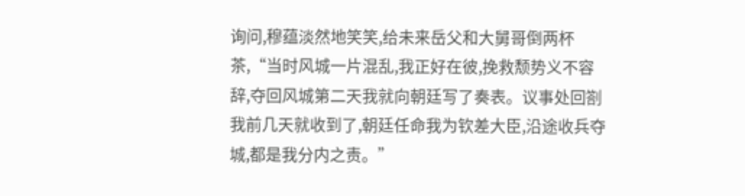询问,穆蕴淡然地笑笑,给未来岳父和大舅哥倒两杯茶,“当时风城一片混乱,我正好在彼,挽救颓势义不容辞,夺回风城第二天我就向朝廷写了奏表。议事处回劄我前几天就收到了,朝廷任命我为钦差大臣,沿途收兵夺城,都是我分内之责。”